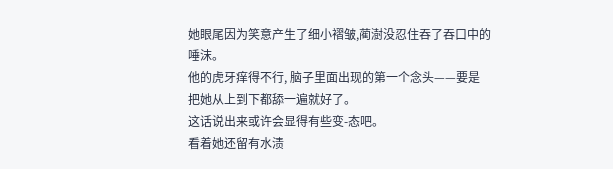她眼尾因为笑意产生了细小褶皱,蔺澍没忍住吞了吞口中的唾沫。
他的虎牙痒得不行, 脑子里面出现的第一个念头——要是把她从上到下都舔一遍就好了。
这话说出来或许会显得有些变-态吧。
看着她还留有水渍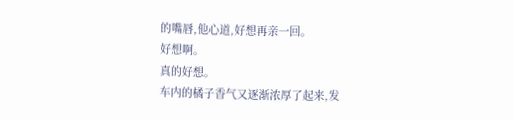的嘴唇,他心道,好想再亲一回。
好想啊。
真的好想。
车内的橘子香气又逐渐浓厚了起来,发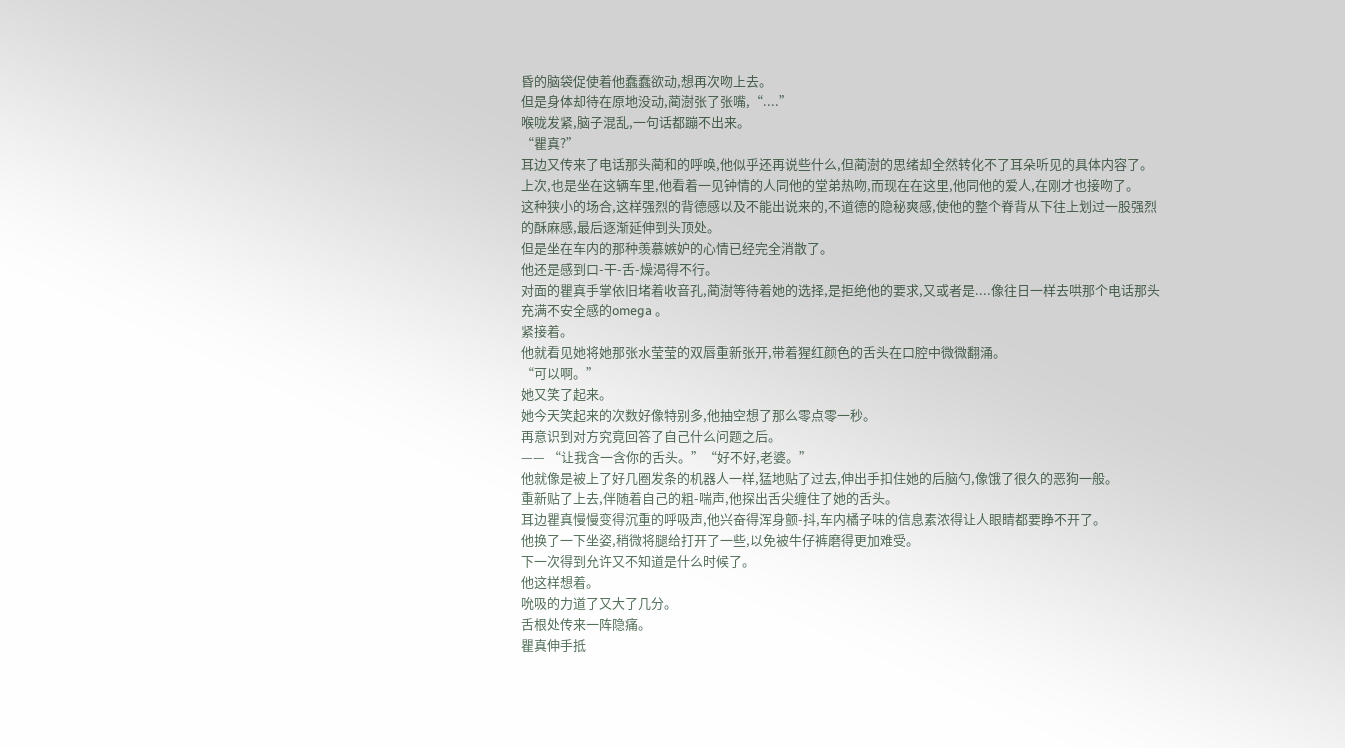昏的脑袋促使着他蠢蠢欲动,想再次吻上去。
但是身体却待在原地没动,蔺澍张了张嘴,“....”
喉咙发紧,脑子混乱,一句话都蹦不出来。
“瞿真?”
耳边又传来了电话那头蔺和的呼唤,他似乎还再说些什么,但蔺澍的思绪却全然转化不了耳朵听见的具体内容了。
上次,也是坐在这辆车里,他看着一见钟情的人同他的堂弟热吻,而现在在这里,他同他的爱人,在刚才也接吻了。
这种狭小的场合,这样强烈的背德感以及不能出说来的,不道德的隐秘爽感,使他的整个脊背从下往上划过一股强烈的酥麻感,最后逐渐延伸到头顶处。
但是坐在车内的那种羡慕嫉妒的心情已经完全消散了。
他还是感到口-干-舌-燥渴得不行。
对面的瞿真手掌依旧堵着收音孔,蔺澍等待着她的选择,是拒绝他的要求,又或者是....像往日一样去哄那个电话那头充满不安全感的omega 。
紧接着。
他就看见她将她那张水莹莹的双唇重新张开,带着猩红颜色的舌头在口腔中微微翻涌。
“可以啊。”
她又笑了起来。
她今天笑起来的次数好像特别多,他抽空想了那么零点零一秒。
再意识到对方究竟回答了自己什么问题之后。
—— “让我含一含你的舌头。”“好不好,老婆。”
他就像是被上了好几圈发条的机器人一样,猛地贴了过去,伸出手扣住她的后脑勺,像饿了很久的恶狗一般。
重新贴了上去,伴随着自己的粗-喘声,他探出舌尖缠住了她的舌头。
耳边瞿真慢慢变得沉重的呼吸声,他兴奋得浑身颤-抖,车内橘子味的信息素浓得让人眼睛都要睁不开了。
他换了一下坐姿,稍微将腿给打开了一些,以免被牛仔裤磨得更加难受。
下一次得到允许又不知道是什么时候了。
他这样想着。
吮吸的力道了又大了几分。
舌根处传来一阵隐痛。
瞿真伸手抵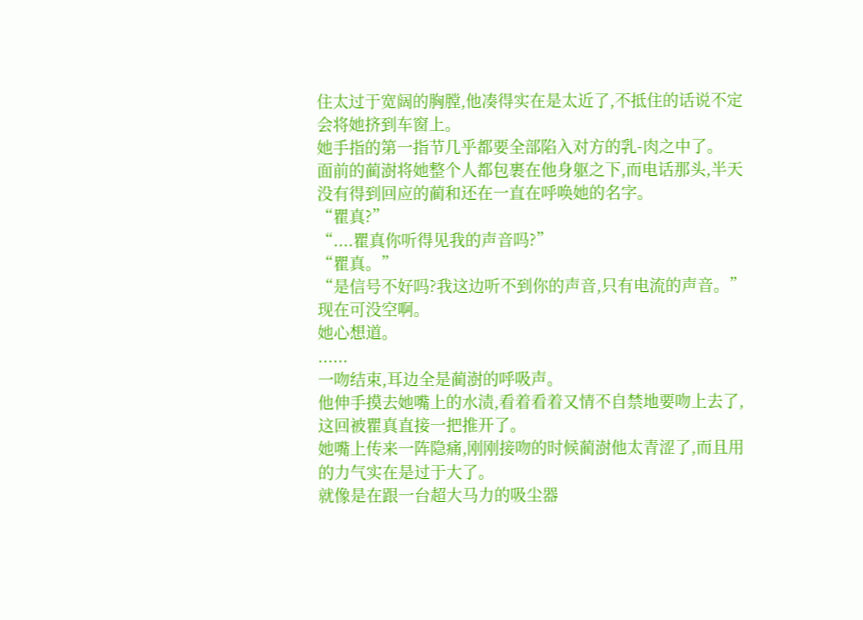住太过于宽阔的胸膛,他凑得实在是太近了,不抵住的话说不定会将她挤到车窗上。
她手指的第一指节几乎都要全部陷入对方的乳-肉之中了。
面前的蔺澍将她整个人都包裹在他身躯之下,而电话那头,半天没有得到回应的蔺和还在一直在呼唤她的名字。
“瞿真?”
“....瞿真你听得见我的声音吗?”
“瞿真。”
“是信号不好吗?我这边听不到你的声音,只有电流的声音。”
现在可没空啊。
她心想道。
......
一吻结束,耳边全是蔺澍的呼吸声。
他伸手摸去她嘴上的水渍,看着看着又情不自禁地要吻上去了,这回被瞿真直接一把推开了。
她嘴上传来一阵隐痛,刚刚接吻的时候蔺澍他太青涩了,而且用的力气实在是过于大了。
就像是在跟一台超大马力的吸尘器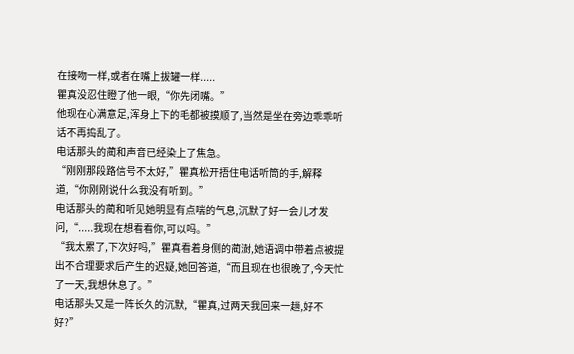在接吻一样,或者在嘴上拔罐一样.....
瞿真没忍住瞪了他一眼,“你先闭嘴。”
他现在心满意足,浑身上下的毛都被摸顺了,当然是坐在旁边乖乖听话不再捣乱了。
电话那头的蔺和声音已经染上了焦急。
“刚刚那段路信号不太好,”瞿真松开捂住电话听筒的手,解释道,“你刚刚说什么我没有听到。”
电话那头的蔺和听见她明显有点喘的气息,沉默了好一会儿才发问,“.....我现在想看看你,可以吗。”
“我太累了,下次好吗,”瞿真看着身侧的蔺澍,她语调中带着点被提出不合理要求后产生的迟疑,她回答道,“而且现在也很晚了,今天忙了一天,我想休息了。”
电话那头又是一阵长久的沉默,“瞿真,过两天我回来一趟,好不好?”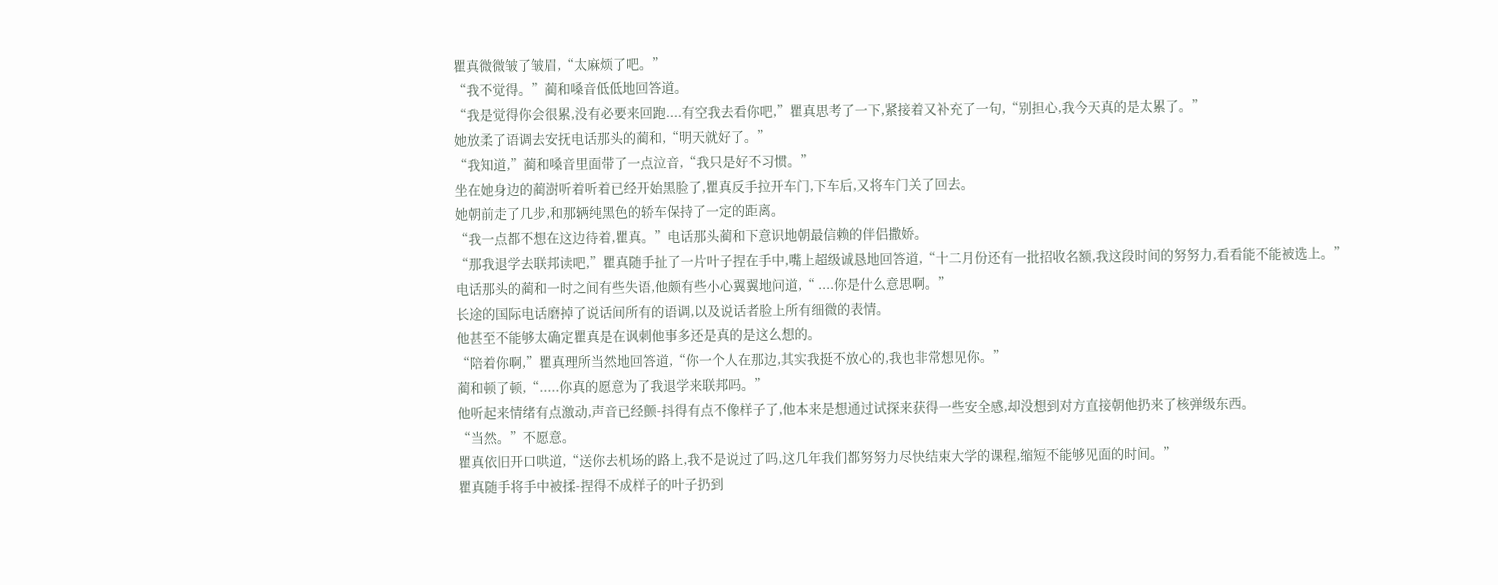瞿真微微皱了皱眉,“太麻烦了吧。”
“我不觉得。”蔺和嗓音低低地回答道。
“我是觉得你会很累,没有必要来回跑....有空我去看你吧,”瞿真思考了一下,紧接着又补充了一句,“别担心,我今天真的是太累了。”
她放柔了语调去安抚电话那头的蔺和,“明天就好了。”
“我知道,”蔺和嗓音里面带了一点泣音,“我只是好不习惯。”
坐在她身边的蔺澍听着听着已经开始黑脸了,瞿真反手拉开车门,下车后,又将车门关了回去。
她朝前走了几步,和那辆纯黑色的轿车保持了一定的距离。
“我一点都不想在这边待着,瞿真。”电话那头蔺和下意识地朝最信赖的伴侣撒娇。
“那我退学去联邦读吧,”瞿真随手扯了一片叶子捏在手中,嘴上超级诚恳地回答道,“十二月份还有一批招收名额,我这段时间的努努力,看看能不能被选上。”
电话那头的蔺和一时之间有些失语,他颇有些小心翼翼地问道,“ ....你是什么意思啊。”
长途的国际电话磨掉了说话间所有的语调,以及说话者脸上所有细微的表情。
他甚至不能够太确定瞿真是在讽刺他事多还是真的是这么想的。
“陪着你啊,”瞿真理所当然地回答道,“你一个人在那边,其实我挺不放心的,我也非常想见你。”
蔺和顿了顿,“.....你真的愿意为了我退学来联邦吗。”
他听起来情绪有点激动,声音已经颤-抖得有点不像样子了,他本来是想通过试探来获得一些安全感,却没想到对方直接朝他扔来了核弹级东西。
“当然。”不愿意。
瞿真依旧开口哄道,“送你去机场的路上,我不是说过了吗,这几年我们都努努力尽快结束大学的课程,缩短不能够见面的时间。”
瞿真随手将手中被揉-捏得不成样子的叶子扔到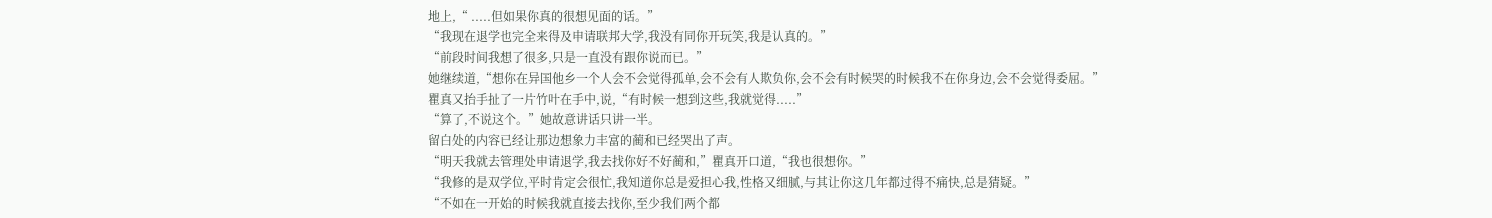地上,“ .....但如果你真的很想见面的话。”
“我现在退学也完全来得及申请联邦大学,我没有同你开玩笑,我是认真的。”
“前段时间我想了很多,只是一直没有跟你说而已。”
她继续道,“想你在异国他乡一个人会不会觉得孤单,会不会有人欺负你,会不会有时候哭的时候我不在你身边,会不会觉得委屈。”
瞿真又抬手扯了一片竹叶在手中,说,“有时候一想到这些,我就觉得.....”
“算了,不说这个。”她故意讲话只讲一半。
留白处的内容已经让那边想象力丰富的蔺和已经哭出了声。
“明天我就去管理处申请退学,我去找你好不好蔺和,”瞿真开口道,“我也很想你。”
“我修的是双学位,平时肯定会很忙,我知道你总是爱担心我,性格又细腻,与其让你这几年都过得不痛快,总是猜疑。”
“不如在一开始的时候我就直接去找你,至少我们两个都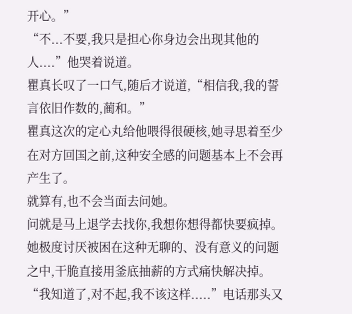开心。”
“不...不要,我只是担心你身边会出现其他的人....”他哭着说道。
瞿真长叹了一口气,随后才说道,“相信我,我的誓言依旧作数的,蔺和。”
瞿真这次的定心丸给他喂得很硬核,她寻思着至少在对方回国之前,这种安全感的问题基本上不会再产生了。
就算有,也不会当面去问她。
问就是马上退学去找你,我想你想得都快要疯掉。
她极度讨厌被困在这种无聊的、没有意义的问题之中,干脆直接用釜底抽薪的方式痛快解决掉。
“我知道了,对不起,我不该这样.....”电话那头又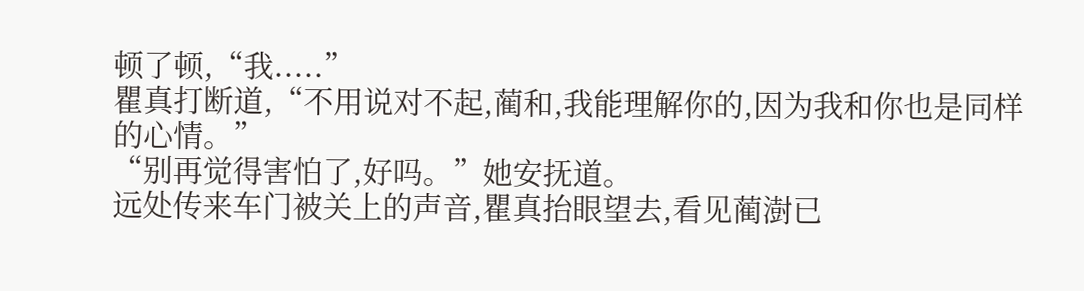顿了顿,“我.....”
瞿真打断道,“不用说对不起,蔺和,我能理解你的,因为我和你也是同样的心情。”
“别再觉得害怕了,好吗。”她安抚道。
远处传来车门被关上的声音,瞿真抬眼望去,看见蔺澍已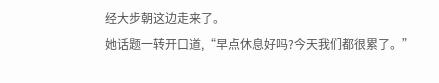经大步朝这边走来了。
她话题一转开口道,“早点休息好吗?今天我们都很累了。”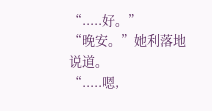“.....好。”
“晚安。”她利落地说道。
“.....嗯,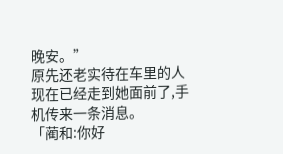晚安。”
原先还老实待在车里的人现在已经走到她面前了,手机传来一条消息。
「蔺和:你好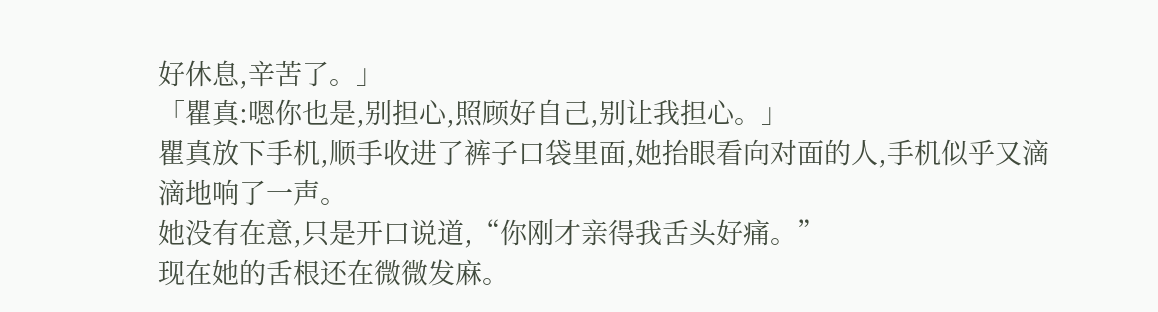好休息,辛苦了。」
「瞿真:嗯你也是,别担心,照顾好自己,别让我担心。」
瞿真放下手机,顺手收进了裤子口袋里面,她抬眼看向对面的人,手机似乎又滴滴地响了一声。
她没有在意,只是开口说道,“你刚才亲得我舌头好痛。”
现在她的舌根还在微微发麻。